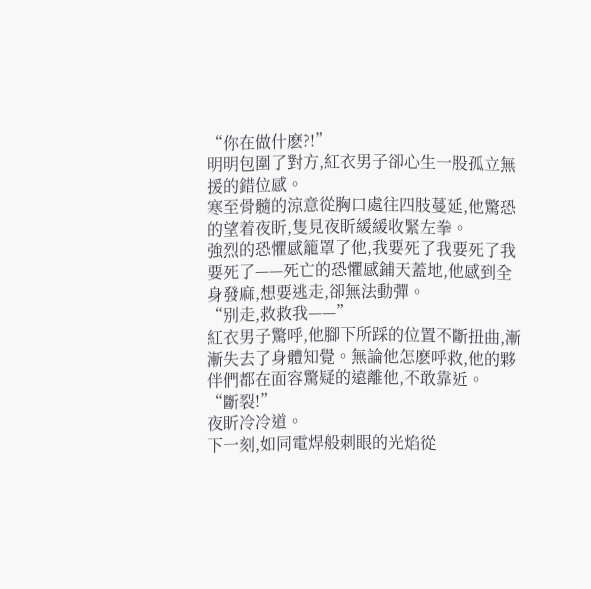“你在做什麽?!”
明明包圍了對方,紅衣男子卻心生一股孤立無援的錯位感。
寒至骨髓的涼意從胸口處往四肢蔓延,他驚恐的望着夜盺,隻見夜盺緩緩收緊左拳。
強烈的恐懼感籠罩了他,我要死了我要死了我要死了——死亡的恐懼感鋪天蓋地,他感到全身發麻,想要逃走,卻無法動彈。
“别走,救救我——”
紅衣男子驚呼,他腳下所踩的位置不斷扭曲,漸漸失去了身體知覺。無論他怎麽呼救,他的夥伴們都在面容驚疑的遠離他,不敢靠近。
“斷裂!”
夜盺冷冷道。
下一刻,如同電焊般刺眼的光焰從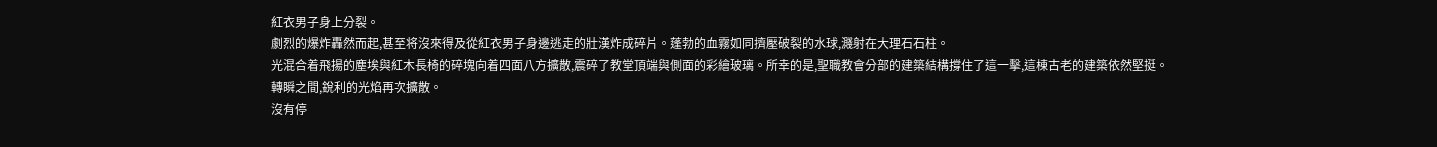紅衣男子身上分裂。
劇烈的爆炸轟然而起,甚至将沒來得及從紅衣男子身邊逃走的壯漢炸成碎片。蓬勃的血霧如同擠壓破裂的水球,濺射在大理石石柱。
光混合着飛揚的塵埃與紅木長椅的碎塊向着四面八方擴散,震碎了教堂頂端與側面的彩繪玻璃。所幸的是,聖職教會分部的建築結構撐住了這一擊,這棟古老的建築依然堅挺。
轉瞬之間,銳利的光焰再次擴散。
沒有停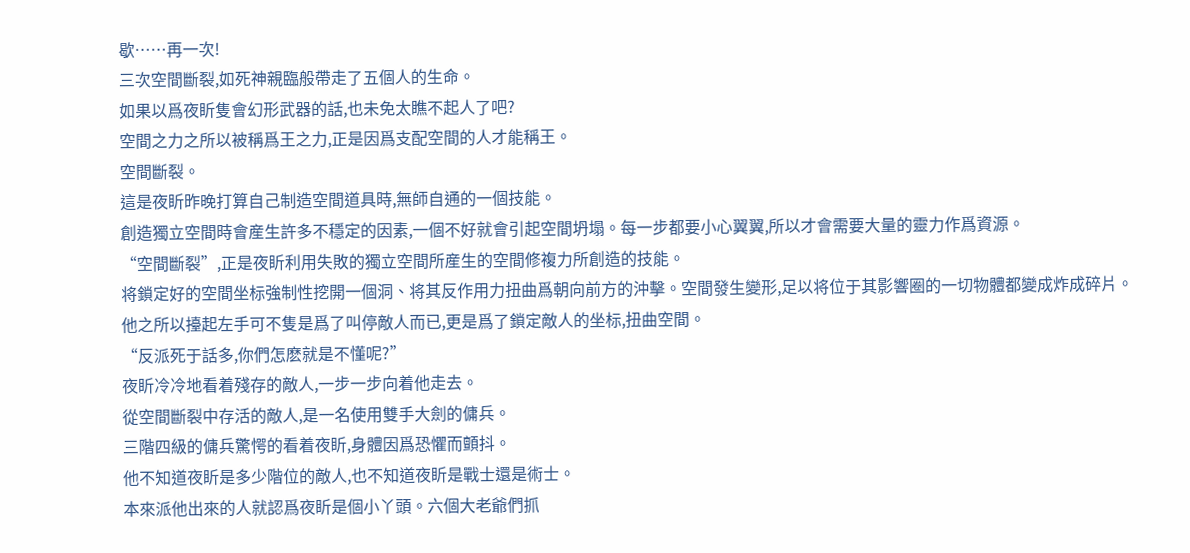歇……再一次!
三次空間斷裂,如死神親臨般帶走了五個人的生命。
如果以爲夜盺隻會幻形武器的話,也未免太瞧不起人了吧?
空間之力之所以被稱爲王之力,正是因爲支配空間的人才能稱王。
空間斷裂。
這是夜盺昨晚打算自己制造空間道具時,無師自通的一個技能。
創造獨立空間時會産生許多不穩定的因素,一個不好就會引起空間坍塌。每一步都要小心翼翼,所以才會需要大量的靈力作爲資源。
“空間斷裂”,正是夜盺利用失敗的獨立空間所産生的空間修複力所創造的技能。
将鎖定好的空間坐标強制性挖開一個洞、将其反作用力扭曲爲朝向前方的沖擊。空間發生變形,足以将位于其影響圈的一切物體都變成炸成碎片。
他之所以擡起左手可不隻是爲了叫停敵人而已,更是爲了鎖定敵人的坐标,扭曲空間。
“反派死于話多,你們怎麽就是不懂呢?”
夜盺冷冷地看着殘存的敵人,一步一步向着他走去。
從空間斷裂中存活的敵人,是一名使用雙手大劍的傭兵。
三階四級的傭兵驚愕的看着夜盺,身體因爲恐懼而顫抖。
他不知道夜盺是多少階位的敵人,也不知道夜盺是戰士還是術士。
本來派他出來的人就認爲夜盺是個小丫頭。六個大老爺們抓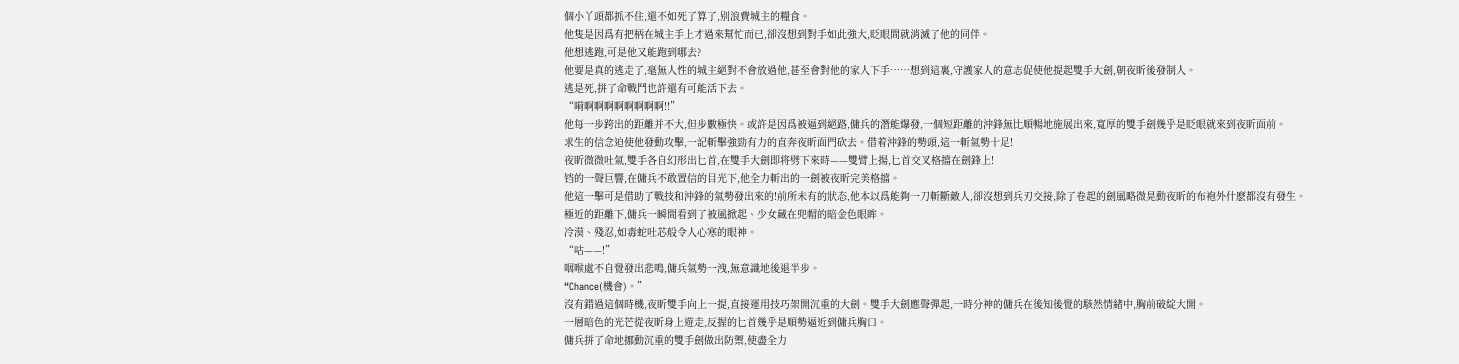個小丫頭都抓不住,還不如死了算了,别浪費城主的糧食。
他隻是因爲有把柄在城主手上才過來幫忙而已,卻沒想到對手如此強大,眨眼間就消滅了他的同伴。
他想逃跑,可是他又能跑到哪去?
他要是真的逃走了,毫無人性的城主絕對不會放過他,甚至會對他的家人下手……想到這裏,守護家人的意志促使他提起雙手大劍,朝夜盺後發制人。
逃是死,拼了命戰鬥也許還有可能活下去。
“嗬啊啊啊啊啊啊啊啊!!”
他每一步跨出的距離并不大,但步數極快。或許是因爲被逼到絕路,傭兵的潛能爆發,一個短距離的沖鋒無比順暢地施展出來,寬厚的雙手劍幾乎是眨眼就來到夜盺面前。
求生的信念迫使他發動攻擊,一記斬擊強勁有力的直奔夜盺面門砍去。借着沖鋒的勢頭,這一斬氣勢十足!
夜盺微微吐氣,雙手各自幻形出匕首,在雙手大劍即将劈下來時——雙臂上揚,匕首交叉格擋在劍鋒上!
铛的一聲巨響,在傭兵不敢置信的目光下,他全力斬出的一劍被夜盺完美格擋。
他這一擊可是借助了戰技和沖鋒的氣勢發出來的!前所未有的狀态,他本以爲能夠一刀斬斷敵人,卻沒想到兵刃交接,除了卷起的劍風略微晃動夜盺的布袍外什麽都沒有發生。
極近的距離下,傭兵一瞬間看到了被風掀起、少女藏在兜帽的暗金色眼眸。
冷漠、殘忍,如毒蛇吐芯般令人心寒的眼神。
“咕——!”
咽喉處不自覺發出悲鳴,傭兵氣勢一洩,無意識地後退半步。
“Chance(機會)。”
沒有錯過這個時機,夜盺雙手向上一提,直接運用技巧架開沉重的大劍。雙手大劍應聲彈起,一時分神的傭兵在後知後覺的駭然情緒中,胸前破綻大開。
一層暗色的光芒從夜盺身上遊走,反握的匕首幾乎是順勢逼近到傭兵胸口。
傭兵拼了命地挪動沉重的雙手劍做出防禦,使盡全力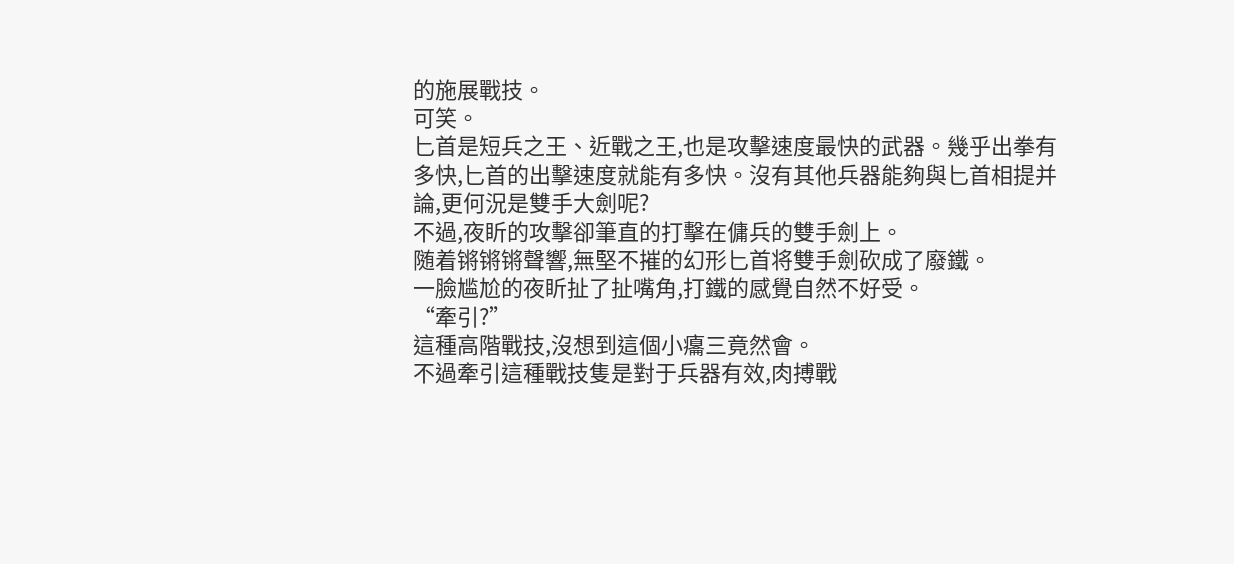的施展戰技。
可笑。
匕首是短兵之王、近戰之王,也是攻擊速度最快的武器。幾乎出拳有多快,匕首的出擊速度就能有多快。沒有其他兵器能夠與匕首相提并論,更何況是雙手大劍呢?
不過,夜盺的攻擊卻筆直的打擊在傭兵的雙手劍上。
随着锵锵锵聲響,無堅不摧的幻形匕首将雙手劍砍成了廢鐵。
一臉尴尬的夜盺扯了扯嘴角,打鐵的感覺自然不好受。
“牽引?”
這種高階戰技,沒想到這個小癟三竟然會。
不過牽引這種戰技隻是對于兵器有效,肉搏戰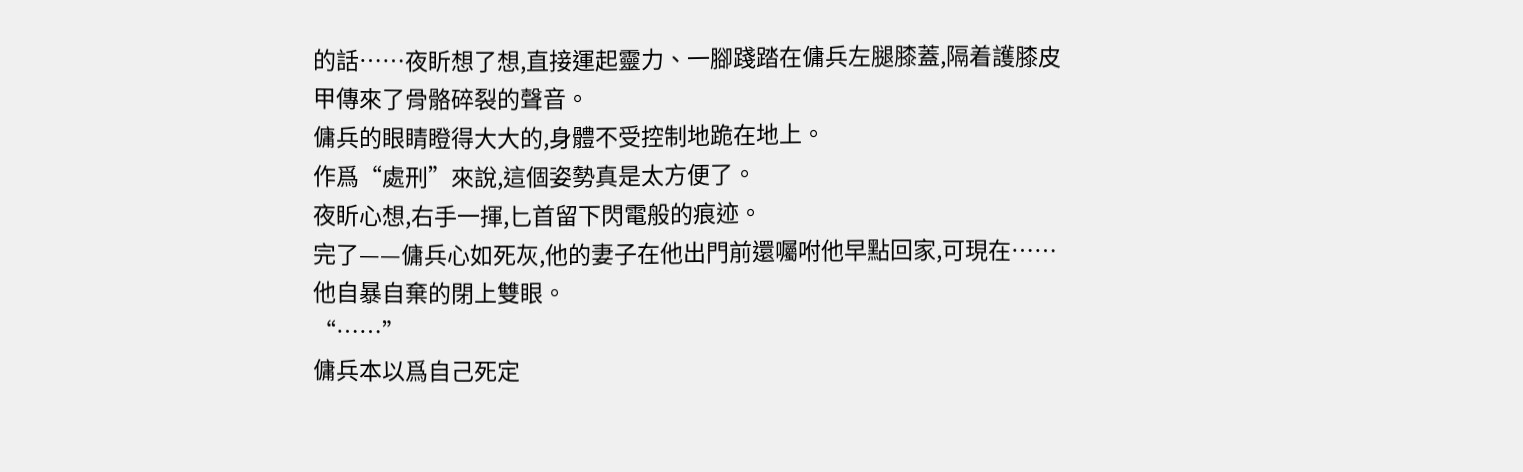的話……夜盺想了想,直接運起靈力、一腳踐踏在傭兵左腿膝蓋,隔着護膝皮甲傳來了骨骼碎裂的聲音。
傭兵的眼睛瞪得大大的,身體不受控制地跪在地上。
作爲“處刑”來說,這個姿勢真是太方便了。
夜盺心想,右手一揮,匕首留下閃電般的痕迹。
完了——傭兵心如死灰,他的妻子在他出門前還囑咐他早點回家,可現在……他自暴自棄的閉上雙眼。
“……”
傭兵本以爲自己死定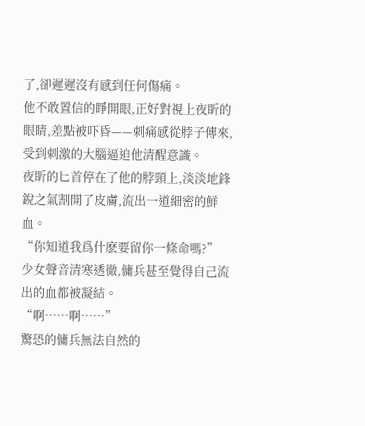了,卻遲遲沒有感到任何傷痛。
他不敢置信的睜開眼,正好對視上夜盺的眼睛,差點被吓昏——刺痛感從脖子傳來,受到刺激的大腦逼迫他清醒意識。
夜盺的匕首停在了他的脖頸上,淡淡地鋒銳之氣割開了皮膚,流出一道細密的鮮血。
“你知道我爲什麽要留你一條命嗎?”
少女聲音清寒透徹,傭兵甚至覺得自己流出的血都被凝結。
“啊……啊……”
驚恐的傭兵無法自然的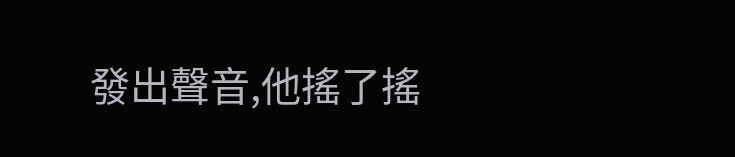發出聲音,他搖了搖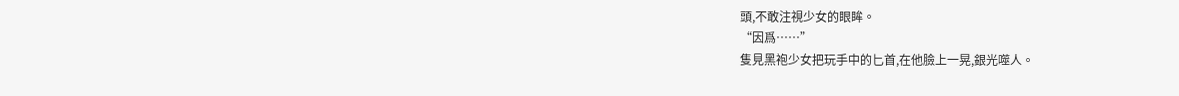頭,不敢注視少女的眼眸。
“因爲……”
隻見黑袍少女把玩手中的匕首,在他臉上一晃,銀光噬人。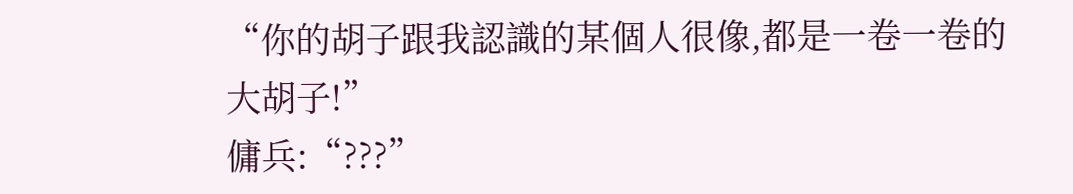“你的胡子跟我認識的某個人很像,都是一卷一卷的大胡子!”
傭兵:“???”